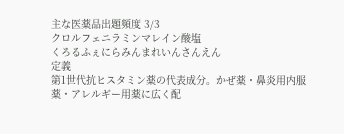主な医薬品出題頻度 3/3
クロルフェニラミンマレイン酸塩
くろるふぇにらみんまれいんさんえん
定義
第1世代抗ヒスタミン薬の代表成分。かぜ薬・鼻炎用内服薬・アレルギー用薬に広く配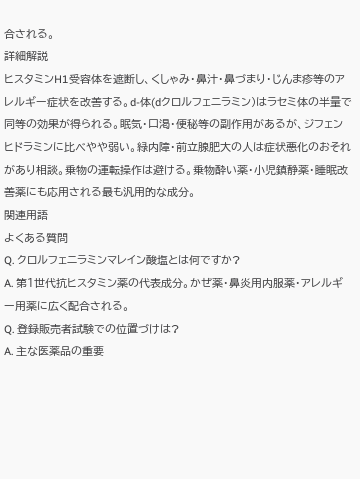合される。
詳細解説
ヒスタミンH1受容体を遮断し、くしゃみ・鼻汁・鼻づまり・じんま疹等のアレルギー症状を改善する。d-体(dクロルフェニラミン)はラセミ体の半量で同等の効果が得られる。眠気・口渇・便秘等の副作用があるが、ジフェンヒドラミンに比べやや弱い。緑内障・前立腺肥大の人は症状悪化のおそれがあり相談。乗物の運転操作は避ける。乗物酔い薬・小児鎮静薬・睡眠改善薬にも応用される最も汎用的な成分。
関連用語
よくある質問
Q. クロルフェニラミンマレイン酸塩とは何ですか?
A. 第1世代抗ヒスタミン薬の代表成分。かぜ薬・鼻炎用内服薬・アレルギー用薬に広く配合される。
Q. 登録販売者試験での位置づけは?
A. 主な医薬品の重要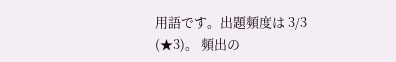用語です。出題頻度は 3/3 (★3)。 頻出の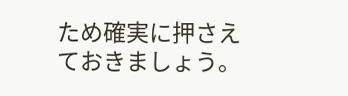ため確実に押さえておきましょう。